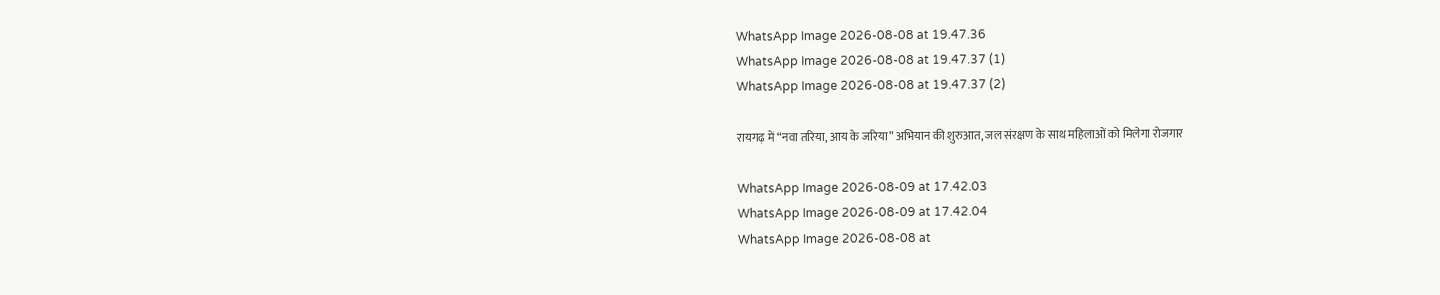WhatsApp Image 2026-08-08 at 19.47.36
WhatsApp Image 2026-08-08 at 19.47.37 (1)
WhatsApp Image 2026-08-08 at 19.47.37 (2)

रायगढ़ में “नवा तरिया, आय के जरिया” अभियान की शुरुआत, जल संरक्षण के साथ महिलाओं को मिलेगा रोजगार

WhatsApp Image 2026-08-09 at 17.42.03
WhatsApp Image 2026-08-09 at 17.42.04
WhatsApp Image 2026-08-08 at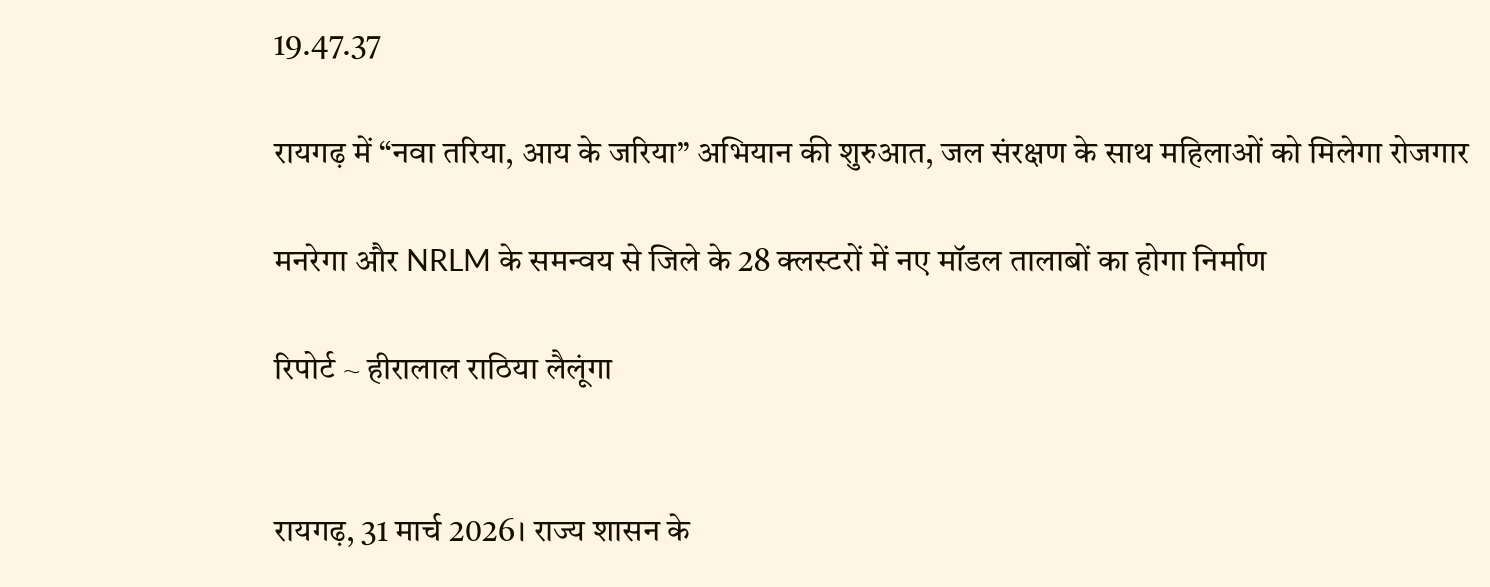19.47.37

रायगढ़ में “नवा तरिया, आय के जरिया” अभियान की शुरुआत, जल संरक्षण के साथ महिलाओं को मिलेगा रोजगार

मनरेगा और NRLM के समन्वय से जिले के 28 क्लस्टरों में नए मॉडल तालाबों का होगा निर्माण

रिपोर्ट ~ हीरालाल राठिया लैलूंगा


रायगढ़, 31 मार्च 2026। राज्य शासन के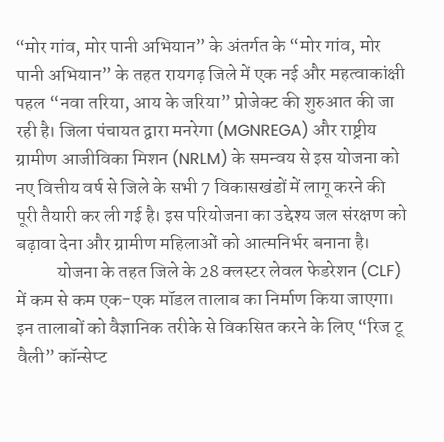“मोर गांव, मोर पानी अभियान” के अंतर्गत के “मोर गांव, मोर पानी अभियान” के तहत रायगढ़ जिले में एक नई और महत्वाकांक्षी पहल “नवा तरिया, आय के जरिया” प्रोजेक्ट की शुरुआत की जा रही है। जिला पंचायत द्वारा मनरेगा (MGNREGA) और राष्ट्रीय ग्रामीण आजीविका मिशन (NRLM) के समन्वय से इस योजना को नए वित्तीय वर्ष से जिले के सभी 7 विकासखंडों में लागू करने की पूरी तैयारी कर ली गई है। इस परियोजना का उद्देश्य जल संरक्षण को बढ़ावा देना और ग्रामीण महिलाओं को आत्मनिर्भर बनाना है।
           योजना के तहत जिले के 28 क्लस्टर लेवल फेडरेशन (CLF) में कम से कम एक-एक मॉडल तालाब का निर्माण किया जाएगा। इन तालाबों को वैज्ञानिक तरीके से विकसित करने के लिए “रिज टू वैली” कॉन्सेप्ट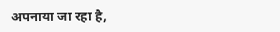अपनाया जा रहा है,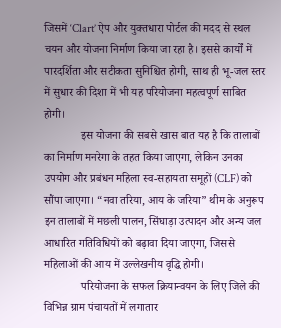जिसमें ‘Clart’ ऐप और युक्तधारा पोर्टल की मदद से स्थल चयन और योजना निर्माण किया जा रहा है। इससे कार्यों में पारदर्शिता और सटीकता सुनिश्चित होगी, साथ ही भू-जल स्तर में सुधार की दिशा में भी यह परियोजना महत्वपूर्ण साबित होगी।
             इस योजना की सबसे खास बात यह है कि तालाबों का निर्माण मनरेगा के तहत किया जाएगा, लेकिन उनका उपयोग और प्रबंधन महिला स्व-सहायता समूहों (CLF) को सौंपा जाएगा। “नवा तरिया, आय के जरिया” थीम के अनुरूप इन तालाबों में मछली पालन, सिंघाड़ा उत्पादन और अन्य जल आधारित गतिविधियों को बढ़ावा दिया जाएगा, जिससे महिलाओं की आय में उल्लेखनीय वृद्धि होगी।
             परियोजना के सफल क्रियान्वयन के लिए जिले की विभिन्न ग्राम पंचायतों में लगातार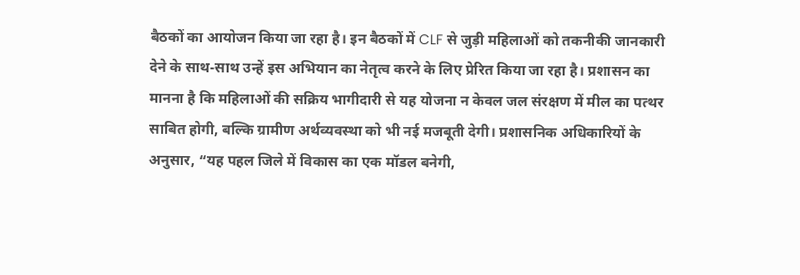बैठकों का आयोजन किया जा रहा है। इन बैठकों में CLF से जुड़ी महिलाओं को तकनीकी जानकारी देने के साथ-साथ उन्हें इस अभियान का नेतृत्व करने के लिए प्रेरित किया जा रहा है। प्रशासन का मानना है कि महिलाओं की सक्रिय भागीदारी से यह योजना न केवल जल संरक्षण में मील का पत्थर साबित होगी, बल्कि ग्रामीण अर्थव्यवस्था को भी नई मजबूती देगी। प्रशासनिक अधिकारियों के अनुसार, “यह पहल जिले में विकास का एक मॉडल बनेगी,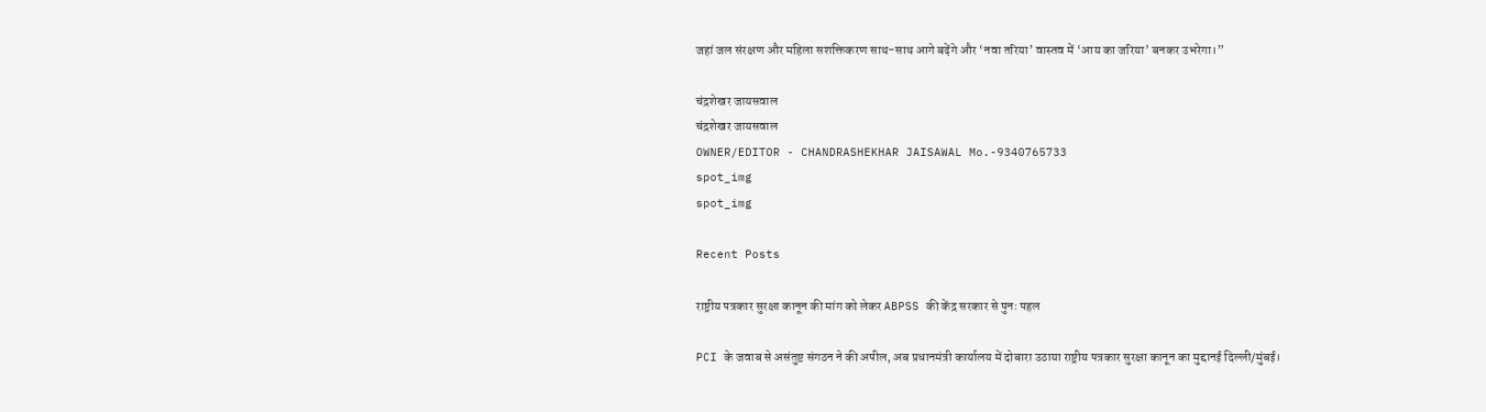जहां जल संरक्षण और महिला सशक्तिकरण साथ-साथ आगे बढ़ेंगे और ‘नवा तरिया’ वास्तव में ‘आय का जरिया’ बनकर उभरेगा।”

चंद्रशेखर जायसवाल
चंद्रशेखर जायसवाल
OWNER/EDITOR - CHANDRASHEKHAR JAISAWAL Mo.-9340765733
spot_img
spot_img

Recent Posts

राष्ट्रीय पत्रकार सुरक्षा कानून की मांग को लेकर ABPSS की केंद्र सरकार से पुनः पहल

PCI के जवाब से असंतुष्ट संगठन ने की अपील, अब प्रधानमंत्री कार्यालय में दोबारा उठाया राष्ट्रीय पत्रकार सुरक्षा कानून का मुद्दानई दिल्ली/मुंबई।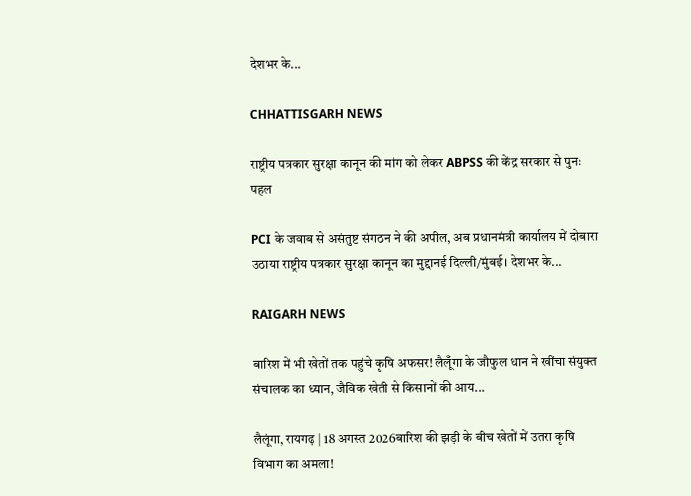देशभर के...

CHHATTISGARH NEWS

राष्ट्रीय पत्रकार सुरक्षा कानून की मांग को लेकर ABPSS की केंद्र सरकार से पुनः पहल

PCI के जवाब से असंतुष्ट संगठन ने की अपील, अब प्रधानमंत्री कार्यालय में दोबारा उठाया राष्ट्रीय पत्रकार सुरक्षा कानून का मुद्दानई दिल्ली/मुंबई। देशभर के...

RAIGARH NEWS

बारिश में भी खेतों तक पहुंचे कृषि अफसर! लैलूँगा के जौफुल धान ने खींचा संयुक्त संचालक का ध्यान, जैविक खेती से किसानों की आय...

लैलूंगा, रायगढ़ | 18 अगस्त 2026बारिश की झड़ी के बीच खेतों में उतरा कृषि विभाग का अमला!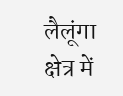लैलूंगा क्षेत्र में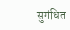सुगंधित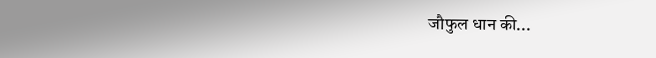जौफुल धान की...